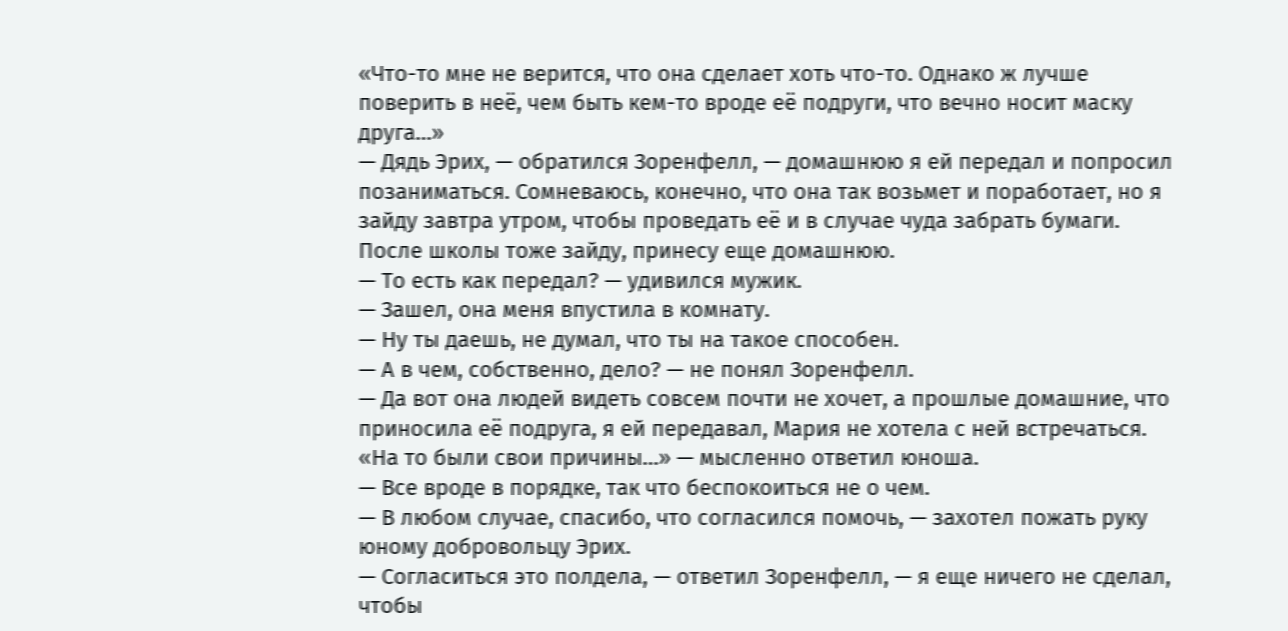«Что-то мне не верится, что она сделает хоть что-то. Однако ж лучше поверить в неё, чем быть кем-то вроде её подруги, что вечно носит маску друга…»
— Дядь Эрих, — обратился Зоренфелл, — домашнюю я ей передал и попросил позаниматься. Сомневаюсь, конечно, что она так возьмет и поработает, но я зайду завтра утром, чтобы проведать её и в случае чуда забрать бумаги. После школы тоже зайду, принесу еще домашнюю.
— То есть как передал? — удивился мужик.
— Зашел, она меня впустила в комнату.
— Ну ты даешь, не думал, что ты на такое способен.
— А в чем, собственно, дело? — не понял Зоренфелл.
— Да вот она людей видеть совсем почти не хочет, а прошлые домашние, что приносила её подруга, я ей передавал, Мария не хотела с ней встречаться.
«На то были свои причины…» — мысленно ответил юноша.
— Все вроде в порядке, так что беспокоиться не о чем.
— В любом случае, спасибо, что согласился помочь, — захотел пожать руку юному добровольцу Эрих.
— Согласиться это полдела, — ответил Зоренфелл, — я еще ничего не сделал, чтобы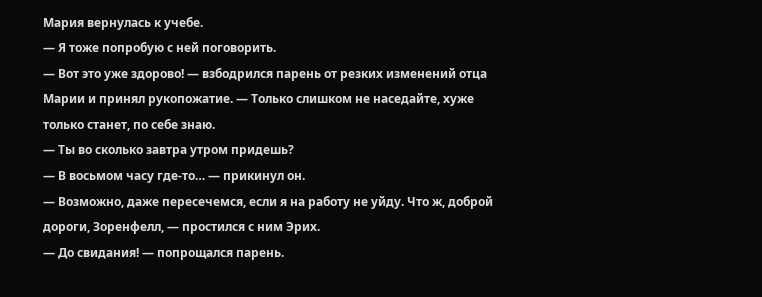Мария вернулась к учебе.
— Я тоже попробую с ней поговорить.
— Вот это уже здорово! — взбодрился парень от резких изменений отца Марии и принял рукопожатие. — Только слишком не наседайте, хуже только станет, по себе знаю.
— Ты во сколько завтра утром придешь?
— В восьмом часу где-то… — прикинул он.
— Возможно, даже пересечемся, если я на работу не уйду. Что ж, доброй дороги, Зоренфелл, — простился с ним Эрих.
— До свидания! — попрощался парень.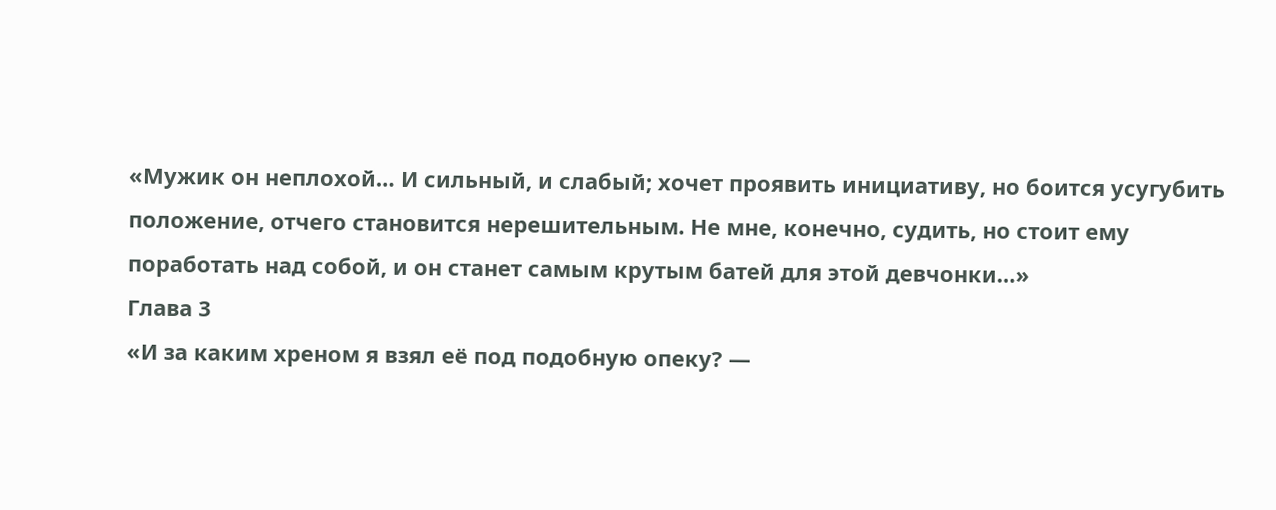«Мужик он неплохой… И сильный, и слабый; хочет проявить инициативу, но боится усугубить положение, отчего становится нерешительным. Не мне, конечно, судить, но стоит ему поработать над собой, и он станет самым крутым батей для этой девчонки…»
Глава 3
«И за каким хреном я взял её под подобную опеку? —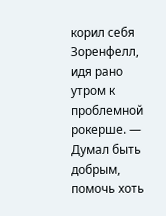корил себя Зоренфелл, идя рано утром к проблемной рокерше. — Думал быть добрым, помочь хоть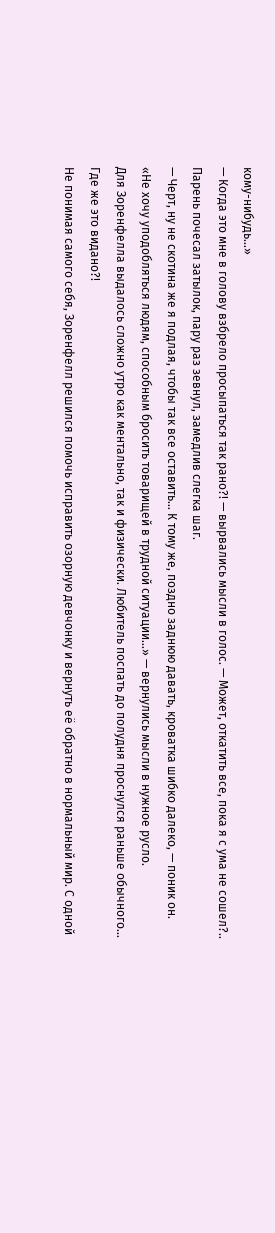кому-нибудь…»
— Когда это мне в голову взбрело просыпаться так рано?! — вырвались мысли в голос. — Может, откатить все, пока я с ума не сошел?..
Парень почесал затылок, пару раз зевнул, замедлив слегка шаг.
— Черт, ну не скотина же я подлая, чтобы так все оставить… К тому же, поздно заднюю давать, кроватка шибко далеко, — поник он.
«Не хочу уподобляться людям, способным бросить товарищей в трудной ситуации…» — вернулись мысли в нужное русло.
Для Зоренфелла выдалось сложно утро как ментально, так и физически. Любитель поспать до полудня проснулся раньше обычного… Где же это видано?!
Не понимая самого себя, Зоренфелл решился помочь исправить озорную девчонку и вернуть её обратно в нормальный мир. С одной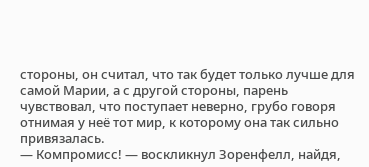стороны, он считал, что так будет только лучше для самой Марии, а с другой стороны, парень чувствовал, что поступает неверно, грубо говоря отнимая у неё тот мир, к которому она так сильно привязалась.
— Компромисс! — воскликнул Зоренфелл, найдя,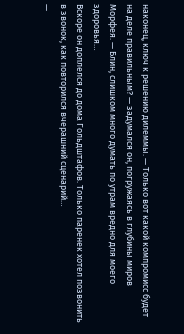наконец, ключ к решению дилеммы. — Только вот какой компромисс будет на деле правильным? — задумался он, погружаясь в глубины миров Морфея. — Блин, слишком много думать по утрам вредно для моего здоровья…
Вскоре он доплелся до дома Гольдштафов. Только паренек хотел позвонить в звонок, как повторился вчерашний сценарий…
—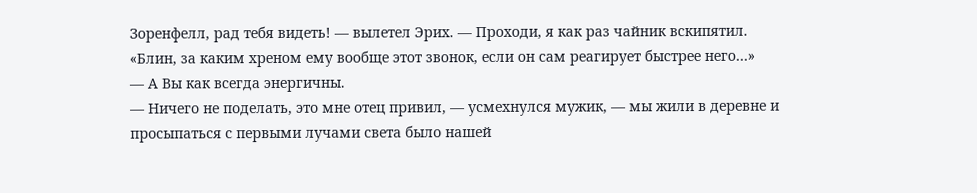Зоренфелл, рад тебя видеть! — вылетел Эрих. — Проходи, я как раз чайник вскипятил.
«Блин, за каким хреном ему вообще этот звонок, если он сам реагирует быстрее него…»
— А Вы как всегда энергичны.
— Ничего не поделать, это мне отец привил, — усмехнулся мужик, — мы жили в деревне и просыпаться с первыми лучами света было нашей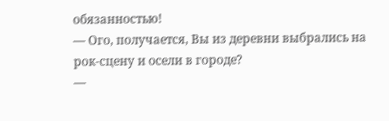обязанностью!
— Ого, получается, Вы из деревни выбрались на рок-сцену и осели в городе?
—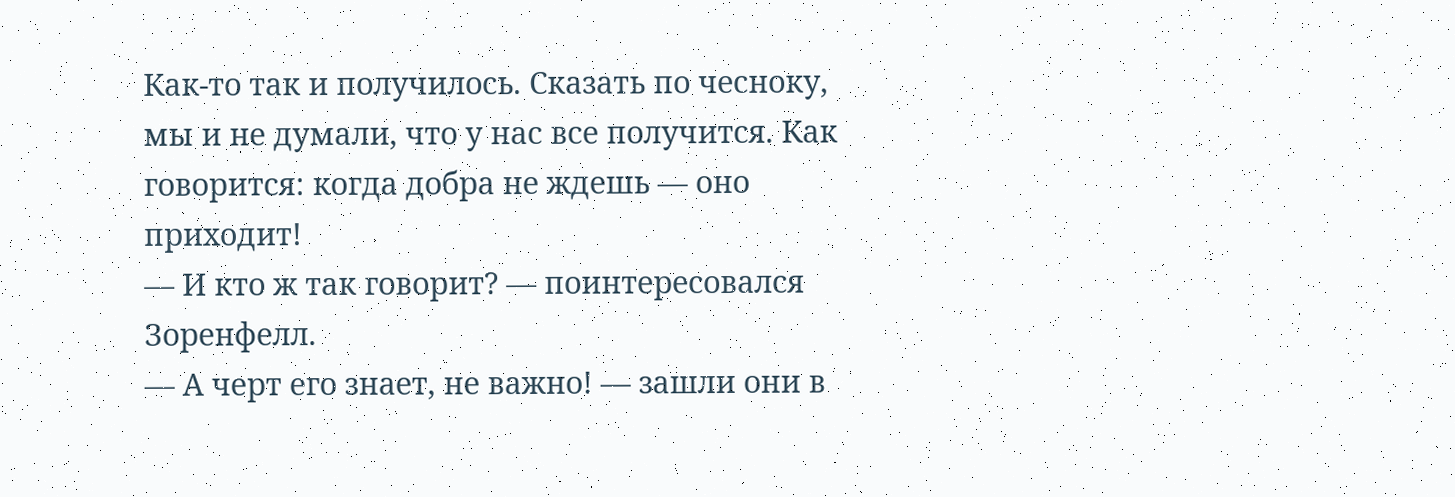Как-то так и получилось. Сказать по чесноку, мы и не думали, что у нас все получится. Как говорится: когда добра не ждешь — оно приходит!
— И кто ж так говорит? — поинтересовался Зоренфелл.
— А черт его знает, не важно! — зашли они в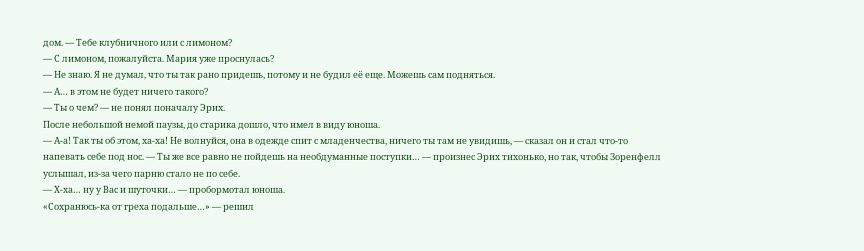дом. — Тебе клубничного или с лимоном?
— С лимоном, пожалуйста. Мария уже проснулась?
— Не знаю. Я не думал, что ты так рано придешь, потому и не будил её еще. Можешь сам подняться.
— А… в этом не будет ничего такого?
— Ты о чем? — не понял поначалу Эрих.
После небольшой немой паузы, до старика дошло, что имел в виду юноша.
— А-а! Так ты об этом, ха-ха! Не волнуйся, она в одежде спит с младенчества, ничего ты там не увидишь, — сказал он и стал что-то напевать себе под нос. — Ты же все равно не пойдешь на необдуманные поступки… — произнес Эрих тихонько, но так, чтобы Зоренфелл услышал, из-за чего парню стало не по себе.
— Х-ха… ну у Вас и шуточки… — пробормотал юноша.
«Сохранюсь-ка от греха подальше…» — решил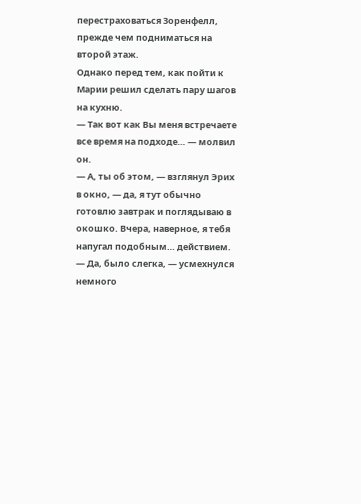перестраховаться Зоренфелл, прежде чем подниматься на второй этаж.
Однако перед тем, как пойти к Марии решил сделать пару шагов на кухню.
— Так вот как Вы меня встречаете все время на подходе… — молвил он.
— А, ты об этом, — взглянул Эрих в окно, — да, я тут обычно готовлю завтрак и поглядываю в окошко. Вчера, наверное, я тебя напугал подобным… действием.
— Да, было слегка, — усмехнулся немного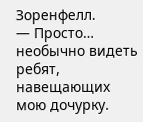Зоренфелл.
— Просто… необычно видеть ребят, навещающих мою дочурку.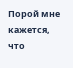Порой мне кажется, что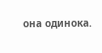она одинока.